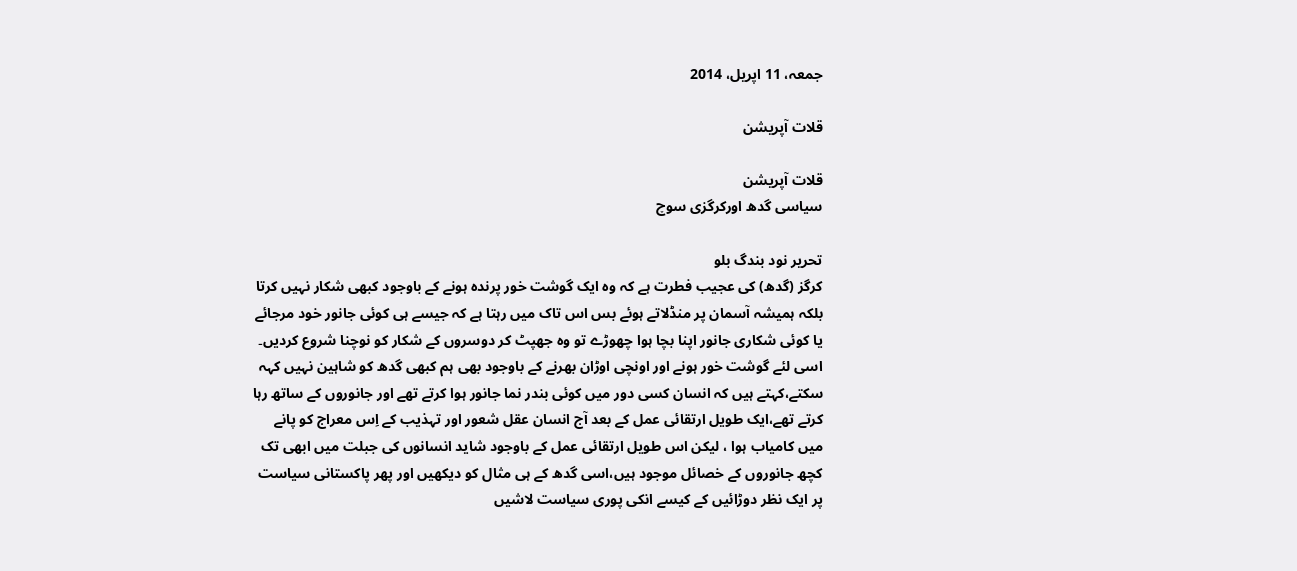جمعہ، 11 اپریل، 2014

قلات آپریشن

قلات آپریشن
سیاسی گدھ اورکرگزی سوچ

تحریر نود بندگ بلو
کرگز (گدھ) کی عجیب فطرت ہے کہ وہ ایک گوشت خور پرندہ ہونے کے باوجود کبھی شکار نہیں کرتا بلکہ ہمیشہ آسمان پر منڈلاتے ہوئے بس اس تاک میں رہتا ہے کہ جیسے ہی کوئی جانور خود مرجائے یا کوئی شکاری جانور اپنا بچا ہوا چھوڑے تو وہ جھپٹ کر دوسروں کے شکار کو نوچنا شروع کردیں۔ اسی لئے گوشت خور ہونے اور اونچی اوڑان بھرنے کے باوجود بھی ہم کبھی گدھ کو شاہین نہیں کہہ سکتے،کہتے ہیں کہ انسان کسی دور میں کوئی بندر نما جانور ہوا کرتے تھے اور جانوروں کے ساتھ رہا کرتے تھے،ایک طویل ارتقائی عمل کے بعد آج انسان عقل شعور اور تہذیب کے اِس معراج کو پانے میں کامیاب ہوا ، لیکن اس طویل ارتقائی عمل کے باوجود شاید انسانوں کی جبلت میں ابھی تک کچھ جانوروں کے خصائل موجود ہیں،اسی گدھ کے ہی مثال کو دیکھیں اور پھر پاکستانی سیاست پر ایک نظر دوڑائیں کے کیسے انکی پوری سیاست لاشیں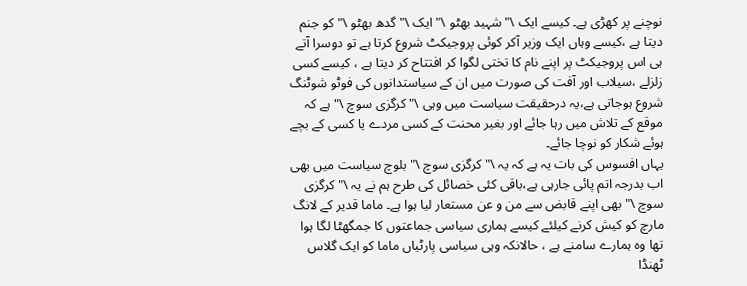نوچنے پر کھڑی ہے۔ کیسے ایک \" شہید بھٹو \" ایک \" گدھ بھٹو \" کو جنم دیتا ہے ،کیسے وہاں ایک وزیر آکر کوئی پروجیکٹ شروع کرتا ہے تو دوسرا آتے ہی اس پروجیکٹ پر اپنے نام کا تختی لگوا کر افتتاح کر دیتا ہے ، کیسے کسی زلزلے ،سیلاب اور آفت کی صورت میں ان کے سیاستدانوں کی فوٹو شوٹنگ شروع ہوجاتی ہے،یہ درحقیقت سیاست میں وہی \" کرگزی سوچ \" ہے کہ موقع کے تلاش میں رہا جائے اور بغیر محنت کے کسی مردے یا کسی کے بچے ہوئے شکار کو نوچا جائے۔
یہاں افسوس کی بات یہ ہے کہ یہ \" کرگزی سوچ \" بلوچ سیاست میں بھی اب بدرجہ اتم پائی جارہی ہے،باقی کئی خصائل کی طرح ہم نے یہ \" کرگزی سوچ \" بھی اپنے قابض سے من و عن مستعار لیا ہوا ہے۔ ماما قدیر کے لانگ مارچ کو کیش کرنے کیلئے کیسے ہماری سیاسی جماعتوں کا جمگھٹا لگا ہوا تھا وہ ہمارے سامنے ہے ، حالانکہ وہی سیاسی پارٹیاں ماما کو ایک گلاس ٹھنڈا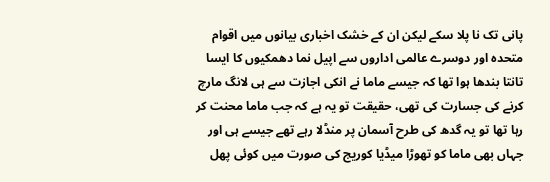پانی تک نا پلا سکے لیکن ان کے خشک اخباری بیانوں میں اقوام متحدہ اور دوسرے عالمی اداروں سے اپیل نما دھمکیوں کا ایسا تانتا بندھا ہوا تھا کہ جیسے ماما نے انکی اجازت سے ہی لانگ مارچ کرنے کی جسارت کی تھی، حقیقت تو یہ ہے کہ جب ماما محنت کر رہا تھا تو یہ گدھ کی طرح آسمان پر منڈلا رہے تھے جیسے ہی اور جہاں بھی ماما کو تھوڑا میڈیا کوریج کی صورت میں کوئی پھل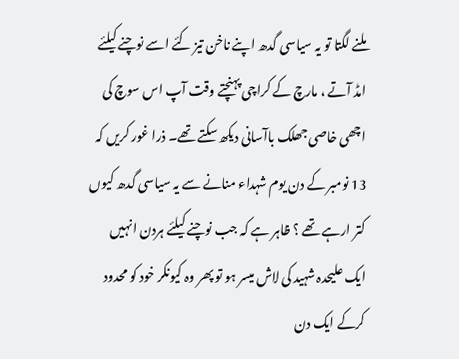ملنے لگتا تو یہ سیاسی گدھ اپنے ناخن تیز کئے اسے نوچنے کیلئے امڈ آتے ، مارچ کے کراچی پہنچتے وقت آپ اس سوچ کی اچھی خاصی جھلک باآسانی دیکھ سکتے تھے۔ ذرا غور کریں کہ 13 نومبر کے دن یوم شہداء منانے سے یہ سیاسی گدھ کیوں کتر ارہے تھے ؟ ظاہر ہے کہ جب نوچنے کیلئے ہردن انہیں ایک علیحدہ شہید کی لاش میسر ہو تو پھر وہ کیونکر خود کو محدود کرکے ایک دن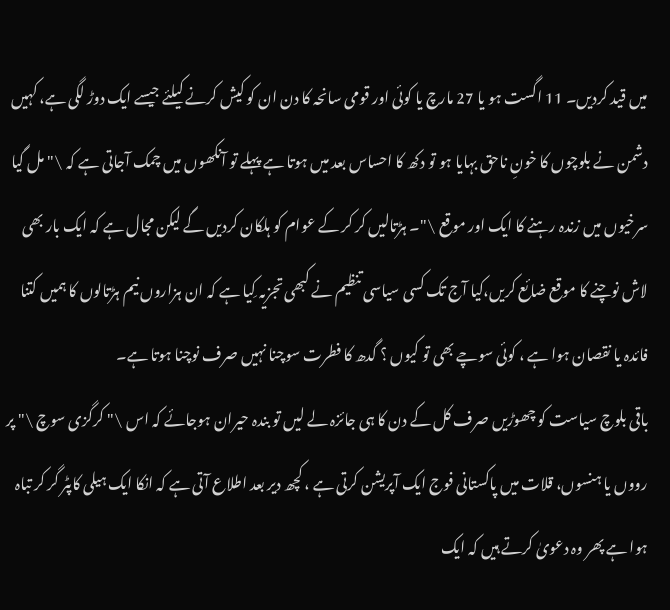میں قید کردیں۔ 11 اگست ہو یا 27 مارچ یا کوئی اور قومی سانحہ کا دن ان کو کیش کرنے کیلئے جیسے ایک دوڑ لگی ہے، کہیں دشمن نے بلوچوں کا خونِ ناحق بہایا ہو تو دکھ کا احساس بعد میں ہوتا ہے پہلے تو آنکھوں میں چمک آجاتی ہے کہ \" مل گیا سرخیوں میں زندہ رہنے کا ایک اور موقع \"۔ ہڑتالیں کر کر کے عوام کو ہلکان کردیں گے لیکن مجال ہے کہ ایک بار بھی لاش نوچنے کا موقع ضائع کریں،کیا آج تک کسی سیاسی تنظیم نے کبھی تجزیہ کِیا ہے کہ ان ہزاروں نیم ہڑتالوں کا ہمیں کتنا فائدہ یا نقصان ہوا ہے ، کوئی سوچے بھی تو کیوں ؟ گدھ کا فطرت سوچنا نہیں صرف نوچنا ہوتا ہے۔
باقی بلوچ سیاست کو چھوڑیں صرف کل کے دن کا ہی جائزہ لے لیں تو بندہ حیران ہوجائے کہ اس \" کرگزی سوچ \" پر رووں یا ہنسوں، قلات میں پاکستانی فوج ایک آپریشن کرتی ہے ، کچھ دیر بعد اطلاع آتی ہے کہ انکا ایک ہیلی کاپٹر گر کر تباہ ہوا ہے پھر وہ دعویٰ کرتے ہیں کہ ایک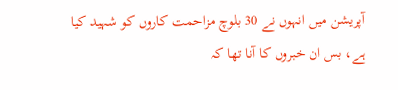آپریشن میں انہوں نے 30 بلوچ مزاحمت کاروں کو شہید کیا ہے، بس ان خبروں کا آنا تھا کہ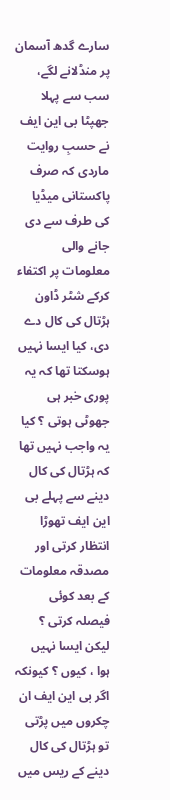سارے گدھ آسمان پر منڈلانے لگے، سب سے پہلا جھپٹا بی این ایف نے حسبِ روایت ماردی کہ صرف پاکستانی میڈیا کی طرف سے دی جانے والی معلومات پر اکتفاء کرکے شٹر ڈاون ہڑتال کی کال دے دی، کیا ایسا نہیں ہوسکتا تھا کہ یہ پوری خبر ہی جھوٹی ہوتی ؟ کیا یہ واجب نہیں تھا کہ ہڑتال کی کال دینے سے پہلے بی این ایف تھوڑا انتظار کرتی اور مصدقہ معلومات کے بعد کوئی فیصلہ کرتی ؟ لیکن ایسا نہیں ہوا ، کیوں ؟ کیونکہ اگر بی این ایف ان چکروں میں پڑتی تو ہڑتال کی کال دینے کے ریس میں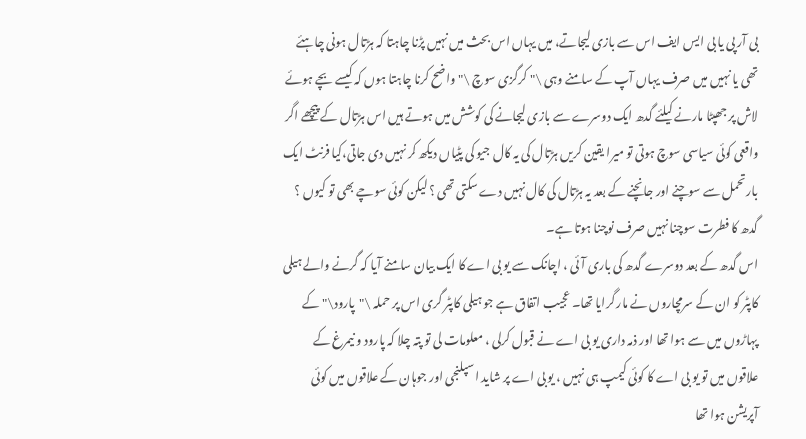بی آر پی یا بی ایس ایف اس سے بازی لیجاتے، میں یہاں اس بحث میں نہیں پڑنا چاہتا کہ ہڑتال ہونی چاہئے تھی یا نہیں میں صرف یہاں آپ کے سامنے وہی \" کرگزی سوچ \" واضح کرنا چاہتا ہوں کہ کیسے بچے ہوئے لاش پر جھپٹا مارنے کیلئے گدھ ایک دوسرے سے بازی لیجانے کی کوشش میں ہوتے ہیں اس ہڑتال کے پیچھے اگر واقعی کوئی سیاسی سوچ ہوتی تو میرا یقین کریں ہڑتال کی یہ کال جیو کی پٹیاں دیکھ کر نہیں دی جاتی،کیا فرنٹ ایک بارتحمل سے سوچنے اور جانچنے کے بعد یہ ہڑتال کی کال نہیں دے سکتی تھی ؟ لیکن کوئی سوچے بھی تو کیوں ؟ گدھ کا فطرت سوچنا نہیں صرف نوچنا ہوتا ہے۔
اس گدھ کے بعد دوسرے گدھ کی باری آئی ، اچانک سے یو بی اے کا ایک بیان سامنے آیا کہ گرنے والے ہیلی کاپٹر کو ان کے سرمچاروں نے مار گرایا تھا۔ عجیب اتفاق ہے جو ہیلی کاپٹر گری اس پر حملہ \"پارود\" کے پہاڑوں میں سے ہوا تھا اور ذمہ داری یو بی اے نے قبول کرلی ، معلومات لی تو پتہ چلا کہ پارود و نیمرغ کے علاقوں میں تو یو بی اے کا کوئی کیمپ ہی نہیں ، یو بی اے پر شاید اسپلنجی اور جوہان کے علاقوں میں کوئی آپریشن ہوا تھا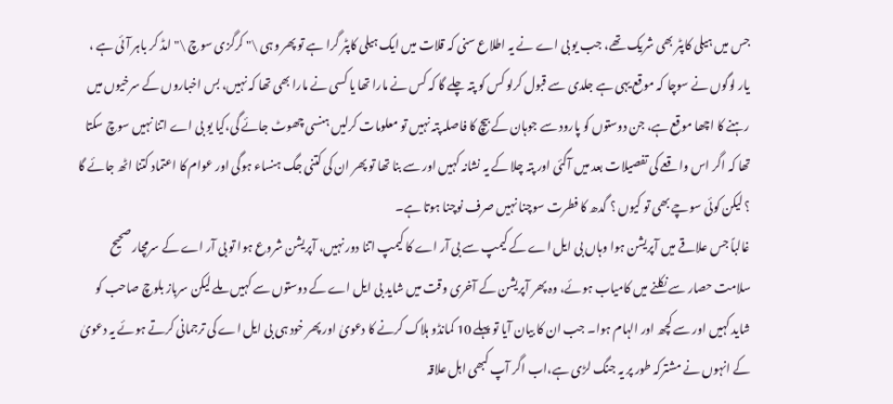جس میں ہیلی کاپٹر بھی شریک تھے، جب یو بی اے نے یہ اطلاع سنی کہ قلات میں ایک ہیلی کاپٹر گرا ہے تو پھر وہی \" کرگزی سوچ \" امڈ کر باہر آئی ہے ، یار لوگوں نے سوچا کہ موقع یہی ہے جلدی سے قبول کرلو کس کو پتہ چلے گا کہ کس نے مارا تھا یا کسی نے مارا بھی تھا کہ نہیں، بس اخباروں کے سرخیوں میں رہنے کا اچھا موقع ہے، جن دوستوں کو پارود سے جوہان کے بیچ کا فاصلہ پتہ نہیں تو معلومات کرلیں ہنسی چھوٹ جائے گی،کیا یو بی اے اتنا نہیں سوچ سکتا تھا کہ اگر اس واقعے کی تفصیلات بعد میں آگئی اور پتہ چلا کے یہ نشانہ کہیں اور سے بنا تھا تو پھر ان کی کتنی جگ ہنساء ہوگی اور عوام کا اعتماد کتنا اٹھ جائے گا ؟ لیکن کوئی سوچے بھی تو کیوں ؟ گدھ کا فطرت سوچنا نہیں صرف نوچنا ہوتا ہے۔
غالباً جس علاقے میں آپریشن ہوا وہاں بی ایل اے کے کیمپ سے بی آر اے کا کیمپ اتنا دور نہیں، آپریشن شروع ہوا تو بی آر اے کے سرمچار صحیح سلامت حصار سے نکلنے میں کامیاب ہوئے، وہ پھر آپریشن کے آخری وقت میں شاید بی ایل اے کے دوستوں سے کہیں ملے لیکن سرباز بلوچ صاحب کو شاید کہیں اور سے کچھ اور الہام ہوا۔ جب ان کا بیان آیا تو پہلے 10 کمانڈو ہلاک کرنے کا دعویٰ اور پھر خود ہی بی ایل اے کی ترجمانی کرتے ہوئے یہ دعویٰ کے انہوں نے مشترکہ طور پر یہ جنگ لڑی ہے،اب اگر آپ کبھی اہل علاقہ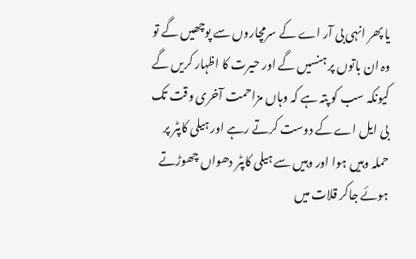یا پھر انہی بی آر اے کے سرمچاروں سے پوچھیں گے تو وہ ان باتوں پر ہنسیں گے اور حیرت کا اظہار کریں گے کیونکہ سب کو پتہ ہے کہ وہاں مزاحمت آخری وقت تک بی ایل اے کے دوست کرتے رہے اور ہیلی کاپٹر پر حملہ وہیں ہوا اور وہیں سے ہیلی کاپٹر دھواں چھوڑتے ہوئے جاکر قلات میں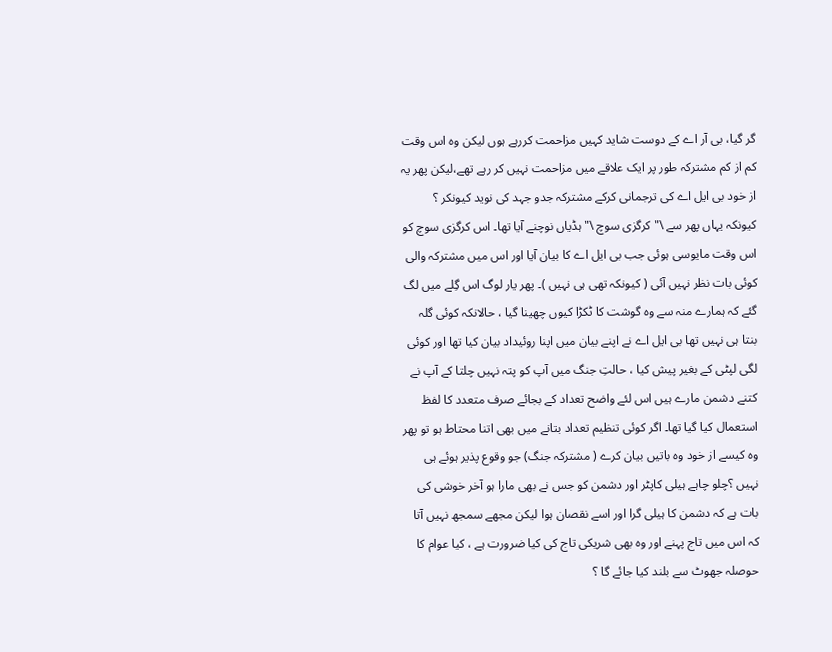گر گیا، بی آر اے کے دوست شاید کہیں مزاحمت کررہے ہوں لیکن وہ اس وقت کم از کم مشترکہ طور پر ایک علاقے میں مزاحمت نہیں کر رہے تھے،لیکن پھر یہ از خود بی ایل اے کی ترجمانی کرکے مشترکہ جدو جہد کی نوید کیونکر ؟ کیونکہ یہاں پھر سے \" کرگزی سوچ \" ہڈیاں نوچنے آیا تھا۔ اس کرگزی سوچ کو اس وقت مایوسی ہوئی جب بی ایل اے کا بیان آیا اور اس میں مشترکہ والی کوئی بات نظر نہیں آئی ( کیونکہ تھی ہی نہیں )۔ پھر یار لوگ اس گِلے میں لگ گئے کہ ہمارے منہ سے وہ گوشت کا ٹکڑا کیوں چھینا گیا ، حالانکہ کوئی گلہ بنتا ہی نہیں تھا بی ایل اے نے اپنے بیان میں اپنا روئیداد بیان کیا تھا اور کوئی لگی لپٹی کے بغیر پیش کیا ، حالتِ جنگ میں آپ کو پتہ نہیں چلتا کے آپ نے کتنے دشمن مارے ہیں اس لئے واضح تعداد کے بجائے صرف متعدد کا لفظ استعمال کیا گیا تھا۔ اگر کوئی تنظیم تعداد بتانے میں بھی اتنا محتاط ہو تو پھر وہ کیسے از خود وہ باتیں بیان کرے ( مشترکہ جنگ) جو وقوع پذیر ہوئے ہی نہیں ؟چلو چاہے ہیلی کاپٹر اور دشمن کو جس نے بھی مارا ہو آخر خوشی کی بات ہے کہ دشمن کا ہیلی گرا اور اسے نقصان ہوا لیکن مجھے سمجھ نہیں آتا کہ اس میں تاج پہنے اور وہ بھی شریکی تاج کی کیا ضرورت ہے ، کیا عوام کا حوصلہ جھوٹ سے بلند کیا جائے گا ؟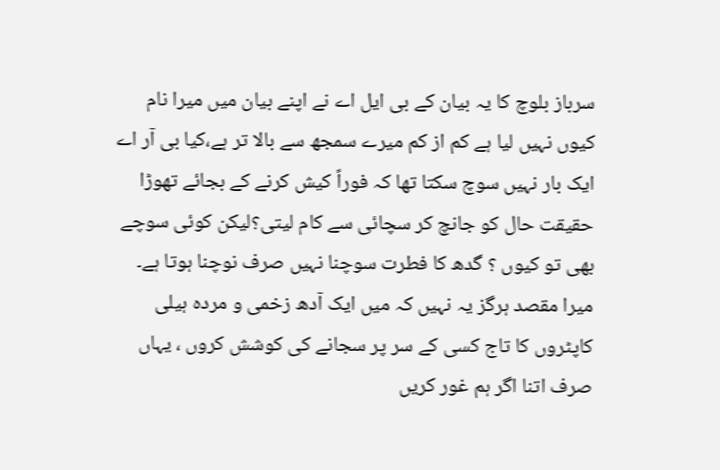سرباز بلوچ کا یہ بیان کے بی ایل اے نے اپنے بیان میں میرا نام کیوں نہیں لیا ہے کم از کم میرے سمجھ سے بالا تر ہے،کیا بی آر اے ایک بار نہیں سوچ سکتا تھا کہ فوراً کیش کرنے کے بجائے تھوڑا حقیقت حال کو جانچ کر سچائی سے کام لیتی؟لیکن کوئی سوچے بھی تو کیوں ؟ گدھ کا فطرت سوچنا نہیں صرف نوچنا ہوتا ہے۔
میرا مقصد ہرگز یہ نہیں کہ میں ایک آدھ زخمی و مردہ ہیلی کاپٹروں کا تاج کسی کے سر پر سجانے کی کوشش کروں ، یہاں صرف اتنا اگر ہم غور کریں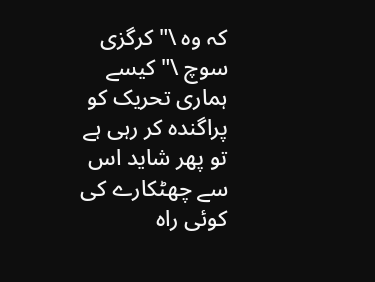کہ وہ \" کرگزی سوچ \" کیسے ہماری تحریک کو پراگندہ کر رہی ہے تو پھر شاید اس سے چھٹکارے کی کوئی راہ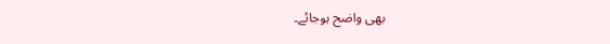بھی واضح ہوجائے۔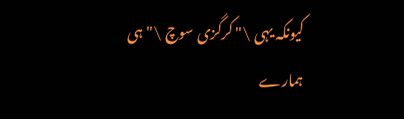کیونکہ یہی \" کرگزی سوچ \" ہی ہمارے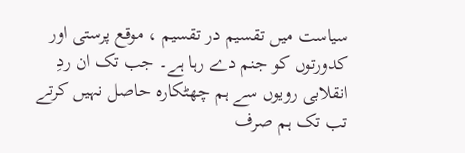سیاست میں تقسیم در تقسیم ، موقع پرستی اور کدورتوں کو جنم دے رہا ہے۔ جب تک ان ردِ انقلابی رویوں سے ہم چھٹکارہ حاصل نہیں کرتے تب تک ہم صرف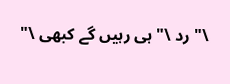\" رد \" ہی رہیں گے کبھی \"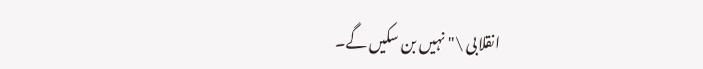انقلابی \" نہیں بن سکیں گے۔